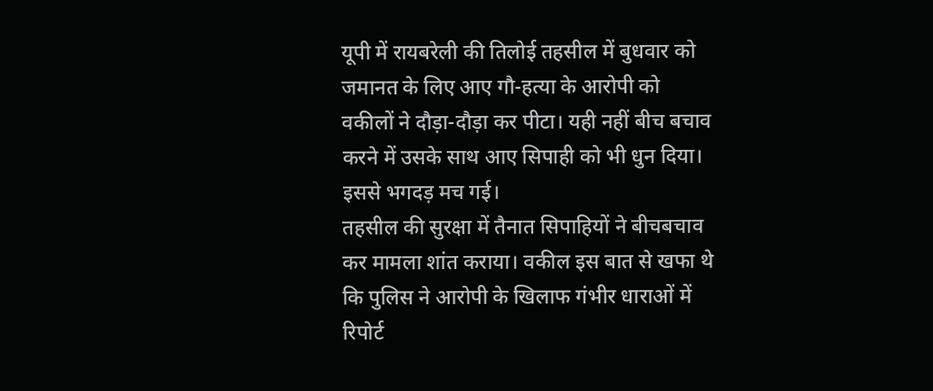यूपी में रायबरेली की तिलोई तहसील में बुधवार को जमानत के लिए आए गौ-हत्या के आरोपी को वकीलों ने दौड़ा-दौड़ा कर पीटा। यही नहीं बीच बचाव करने में उसके साथ आए सिपाही को भी धुन दिया। इससे भगदड़ मच गई।
तहसील की सुरक्षा में तैनात सिपाहियों ने बीचबचाव कर मामला शांत कराया। वकील इस बात से खफा थे कि पुलिस ने आरोपी के खिलाफ गंभीर धाराओं में रिपोर्ट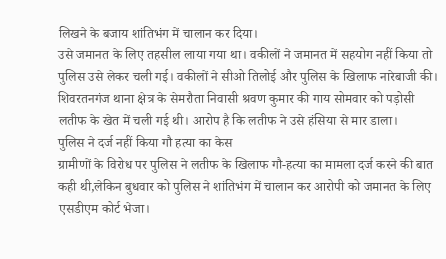लिखने के बजाय शांतिभंग में चालान कर दिया।
उसे जमानत के लिए तहसील लाया गया था। वकीलों ने जमानत में सहयोग नहीं किया तो पुलिस उसे लेकर चली गई। वकीलों ने सीओ तिलोई और पुलिस के खिलाफ नारेबाजी की।
शिवरतनगंज थाना क्षेत्र के सेमरौता निवासी श्रवण कुमार की गाय सोमवार को पड़ोसी लतीफ के खेत में चली गई थी। आरोप है कि लतीफ ने उसे हंसिया से मार डाला।
पुलिस ने दर्ज नहीं किया गौ हत्या का केस
ग्रामीणों के विरोध पर पुलिस ने लतीफ के खिलाफ गौ-हत्या का मामला दर्ज करने की बात कही थी,लेकिन बुधवार को पुलिस ने शांतिभंग में चालान कर आरोपी को जमानत के लिए एसडीएम कोर्ट भेजा।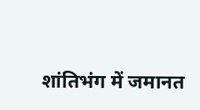शांतिभंग में जमानत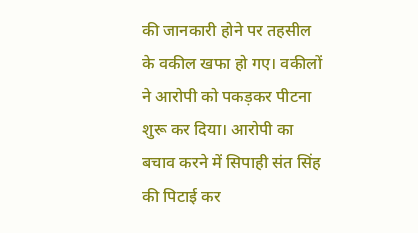की जानकारी होने पर तहसील के वकील खफा हो गए। वकीलों ने आरोपी को पकड़कर पीटना शुरू कर दिया। आरोपी का बचाव करने में सिपाही संत सिंह की पिटाई कर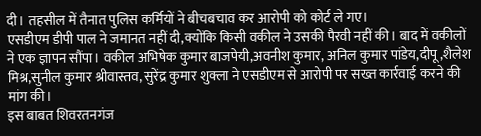दी। तहसील में तैनात पुलिस कर्मियों ने बीचबचाव कर आरोपी को कोर्ट ले गए।
एसडीएम डीपी पाल ने जमानत नहीं दी,क्योंकि किसी वकील ने उसकी पैरवी नहीं की। बाद में वकीलों ने एक ज्ञापन सौंपा। वकील अभिषेक कुमार बाजपेयी,अवनीश कुमार, अनिल कुमार पांडेय,दीपू,शैलेश मिश्र,सुनील कुमार श्रीवास्तव, सुरेंद्र कुमार शुक्ला ने एसडीएम से आरोपी पर सख्त कार्रवाई करने की मांग की।
इस बाबत शिवरतनगंज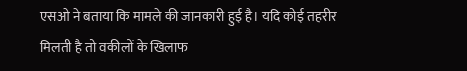एसओ ने बताया कि मामले की जानकारी हुई है। यदि कोई तहरीर मिलती है तो वकीलों के खिलाफ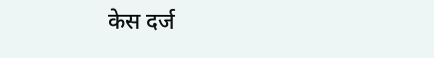केस दर्ज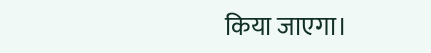किया जाएगा।